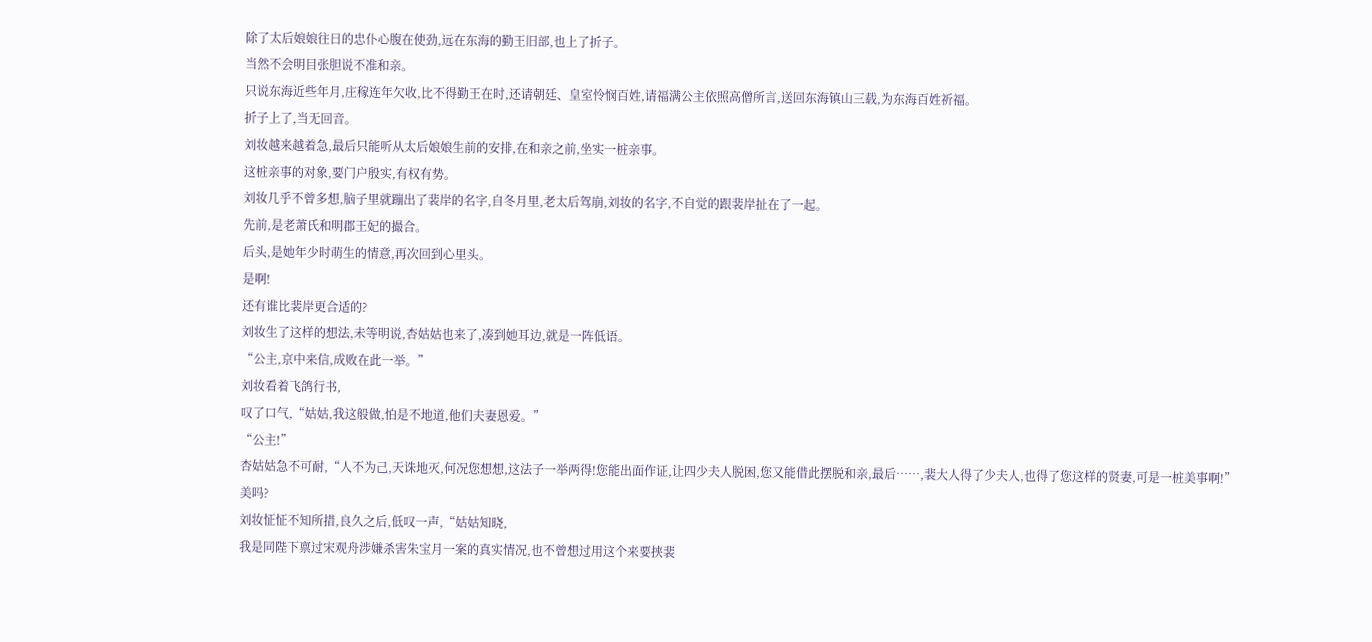除了太后娘娘往日的忠仆心腹在使劲,远在东海的勤王旧部,也上了折子。
当然不会明目张胆说不准和亲。
只说东海近些年月,庄稼连年欠收,比不得勤王在时,还请朝廷、皇室怜悯百姓,请福满公主依照高僧所言,送回东海镇山三载,为东海百姓祈福。
折子上了,当无回音。
刘妆越来越着急,最后只能听从太后娘娘生前的安排,在和亲之前,坐实一桩亲事。
这桩亲事的对象,要门户殷实,有权有势。
刘妆几乎不曾多想,脑子里就蹦出了裴岸的名字,自冬月里,老太后驾崩,刘妆的名字,不自觉的跟裴岸扯在了一起。
先前,是老萧氏和明郡王妃的撮合。
后头,是她年少时萌生的情意,再次回到心里头。
是啊!
还有谁比裴岸更合适的?
刘妆生了这样的想法,未等明说,杏姑姑也来了,凑到她耳边,就是一阵低语。
“公主,京中来信,成败在此一举。”
刘妆看着飞鸽行书,
叹了口气,“姑姑,我这般做,怕是不地道,他们夫妻恩爱。”
“公主!”
杏姑姑急不可耐,“人不为己,天诛地灭,何况您想想,这法子一举两得!您能出面作证,让四少夫人脱困,您又能借此摆脱和亲,最后……,裴大人得了少夫人,也得了您这样的贤妻,可是一桩美事啊!”
美吗?
刘妆怔怔不知所措,良久之后,低叹一声,“姑姑知晓,
我是同陛下禀过宋观舟涉嫌杀害朱宝月一案的真实情况,也不曾想过用这个来要挟裴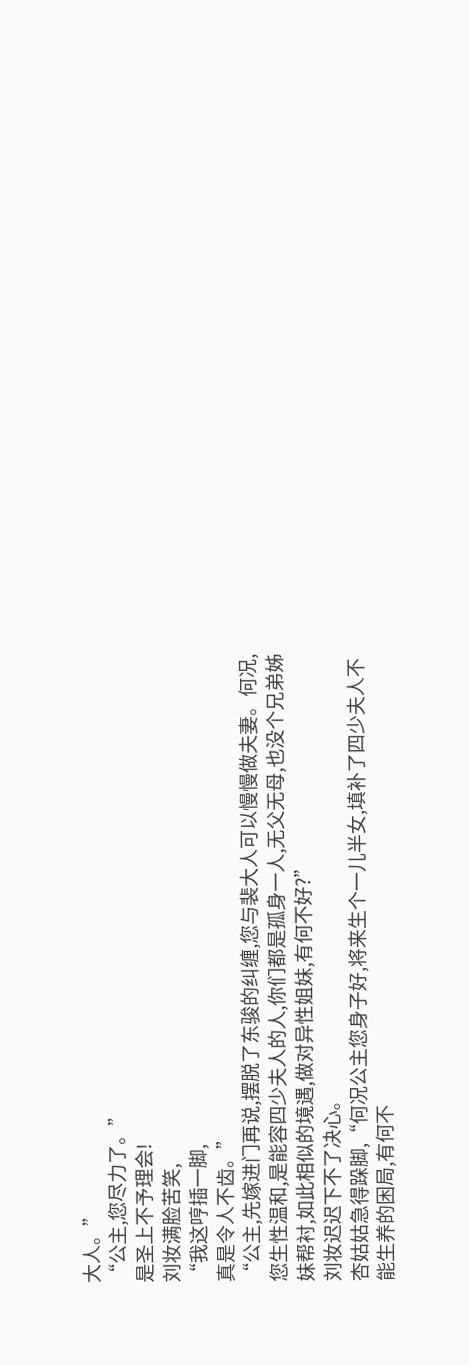大人。”
“公主,您尽力了。”
是圣上不予理会!
刘妆满脸苦笑,
“我这哼插一脚,
真是令人不齿。”
“公主,先嫁进门再说,摆脱了东骏的纠缠,您与裴大人可以慢慢做夫妻。何况,您生性温和,是能容四少夫人的人,你们都是孤身一人,无父无母,也没个兄弟姊妹帮衬,如此相似的境遇,做对异性姐妹,有何不好?”
刘妆迟迟下不了决心。
杏姑姑急得跺脚,“何况公主您身子好,将来生个一儿半女,填补了四少夫人不能生养的困局,有何不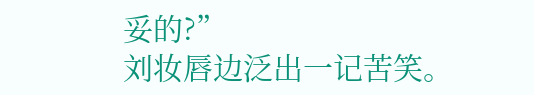妥的?”
刘妆唇边泛出一记苦笑。